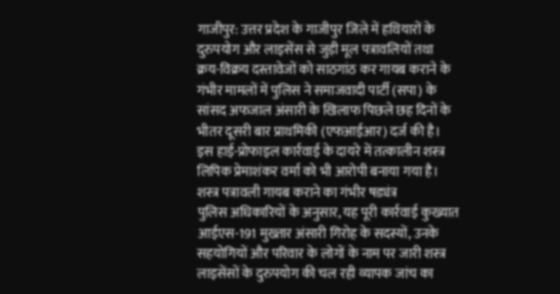गाजीपुर: उत्तर प्रदेश के गाजीपुर जिले में हथियारों के दुरुपयोग और लाइसेंस से जुड़ी मूल पत्रावलियों तथा क्रय-विक्रय दस्तावेजों को साठगांठ कर गायब कराने के गंभीर मामलों में पुलिस ने समाजवादी पार्टी (सपा) के सांसद अफजाल अंसारी के खिलाफ पिछले छह दिनों के भीतर दूसरी बार प्राथमिकी (एफआईआर) दर्ज की है। इस हाई-प्रोफाइल कार्रवाई के दायरे में तत्कालीन शस्त्र लिपिक प्रेमाशंकर वर्मा को भी आरोपी बनाया गया है।
शस्त्र पत्रावली गायब कराने का गंभीर षड्यंत्र
पुलिस अधिकारियों के अनुसार, यह पूरी कार्रवाई कुख्यात आईएस-191 मुख्तार अंसारी गिरोह के सदस्यों, उनके सहयोगियों और परिवार के लोगों के नाम पर जारी शस्त्र लाइसेंसों के दुरुपयोग की चल रही व्यापक जांच का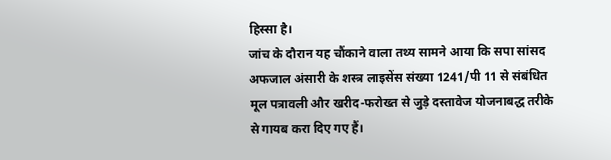हिस्सा है।
जांच के दौरान यह चौंकाने वाला तथ्य सामने आया कि सपा सांसद अफजाल अंसारी के शस्त्र लाइसेंस संख्या 1241/पी 11 से संबंधित मूल पत्रावली और खरीद-फरोख्त से जुड़े दस्तावेज योजनाबद्ध तरीके से गायब करा दिए गए हैं।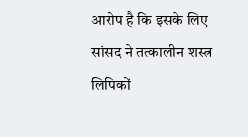आरोप है कि इसके लिए सांसद ने तत्कालीन शस्त्र लिपिकों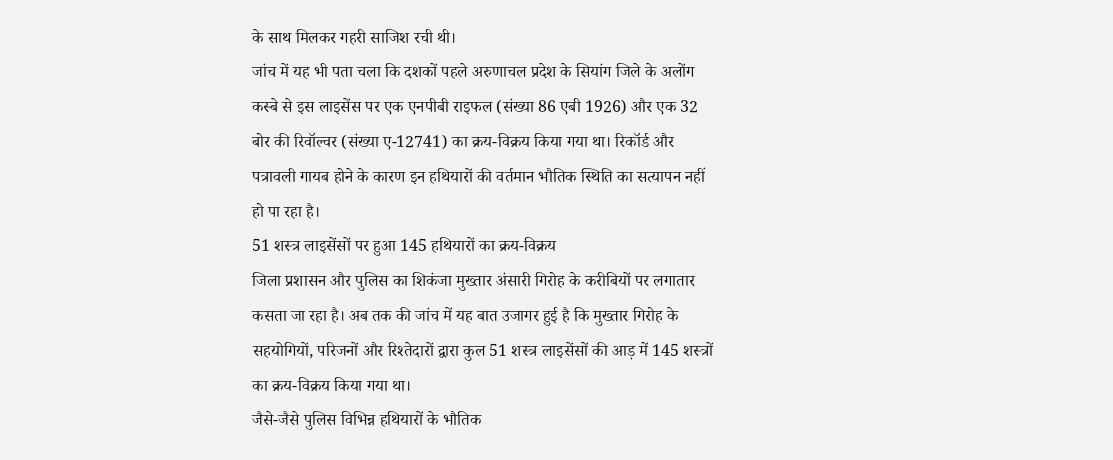के साथ मिलकर गहरी साजिश रची थी।
जांच में यह भी पता चला कि दशकों पहले अरुणाचल प्रदेश के सियांग जिले के अलोंग कस्बे से इस लाइसेंस पर एक एनपीबी राइफल (संख्या 86 एबी 1926) और एक 32 बोर की रिवॉल्वर (संख्या ए-12741) का क्रय-विक्रय किया गया था। रिकॉर्ड और पत्रावली गायब होने के कारण इन हथियारों की वर्तमान भौतिक स्थिति का सत्यापन नहीं हो पा रहा है।
51 शस्त्र लाइसेंसों पर हुआ 145 हथियारों का क्रय-विक्रय
जिला प्रशासन और पुलिस का शिकंजा मुख्तार अंसारी गिरोह के करीबियों पर लगातार कसता जा रहा है। अब तक की जांच में यह बात उजागर हुई है कि मुख्तार गिरोह के सहयोगियों, परिजनों और रिश्तेदारों द्वारा कुल 51 शस्त्र लाइसेंसों की आड़ में 145 शस्त्रों का क्रय-विक्रय किया गया था।
जैसे-जैसे पुलिस विभिन्न हथियारों के भौतिक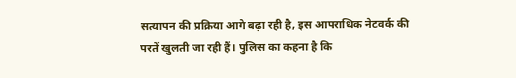सत्यापन की प्रक्रिया आगे बढ़ा रही है, इस आपराधिक नेटवर्क की परतें खुलती जा रही हैं। पुलिस का कहना है कि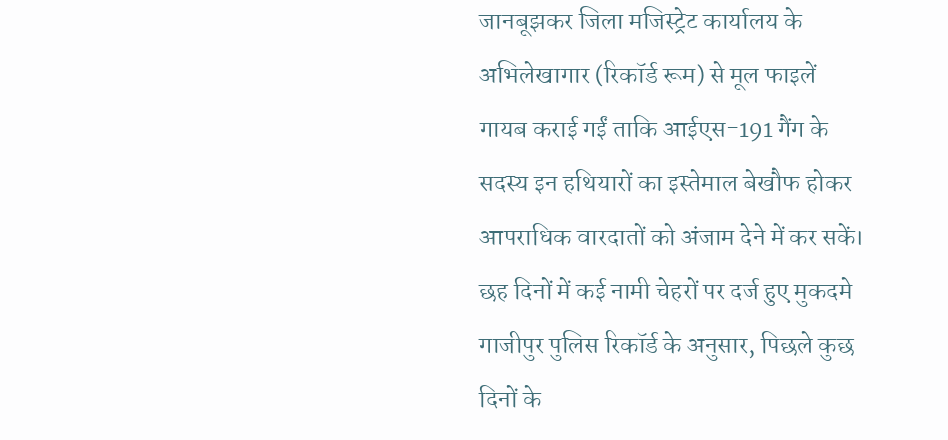जानबूझकर जिला मजिस्ट्रेट कार्यालय के अभिलेखागार (रिकॉर्ड रूम) से मूल फाइलें गायब कराई गईं ताकि आईएस-191 गैंग के सदस्य इन हथियारों का इस्तेमाल बेखौफ होकर आपराधिक वारदातों को अंजाम देने में कर सकें।
छह दिनों में कई नामी चेहरों पर दर्ज हुए मुकदमे
गाजीपुर पुलिस रिकॉर्ड के अनुसार, पिछले कुछ दिनों के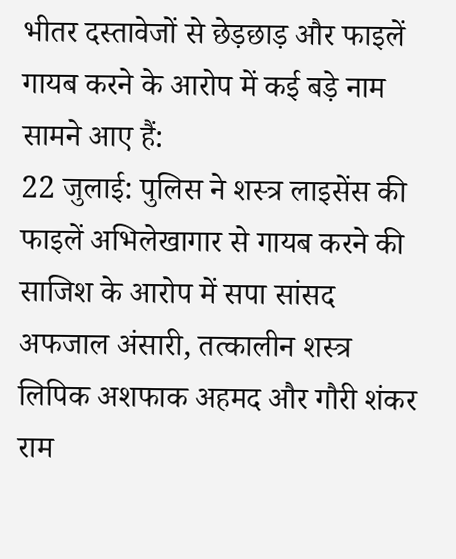भीतर दस्तावेजों से छेड़छाड़ और फाइलें गायब करने के आरोप में कई बड़े नाम सामने आए हैं:
22 जुलाई: पुलिस ने शस्त्र लाइसेंस की फाइलें अभिलेखागार से गायब करने की साजिश के आरोप में सपा सांसद अफजाल अंसारी, तत्कालीन शस्त्र लिपिक अशफाक अहमद और गौरी शंकर राम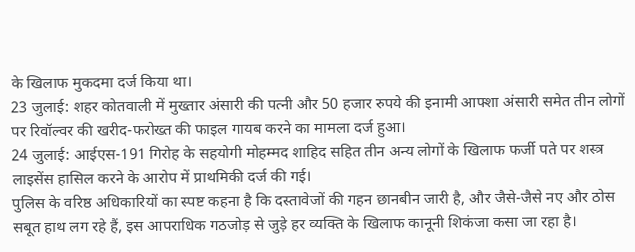के खिलाफ मुकदमा दर्ज किया था।
23 जुलाई: शहर कोतवाली में मुख्तार अंसारी की पत्नी और 50 हजार रुपये की इनामी आफ्शा अंसारी समेत तीन लोगों पर रिवॉल्वर की खरीद-फरोख्त की फाइल गायब करने का मामला दर्ज हुआ।
24 जुलाई: आईएस-191 गिरोह के सहयोगी मोहम्मद शाहिद सहित तीन अन्य लोगों के खिलाफ फर्जी पते पर शस्त्र लाइसेंस हासिल करने के आरोप में प्राथमिकी दर्ज की गई।
पुलिस के वरिष्ठ अधिकारियों का स्पष्ट कहना है कि दस्तावेजों की गहन छानबीन जारी है, और जैसे-जैसे नए और ठोस सबूत हाथ लग रहे हैं, इस आपराधिक गठजोड़ से जुड़े हर व्यक्ति के खिलाफ कानूनी शिकंजा कसा जा रहा है।